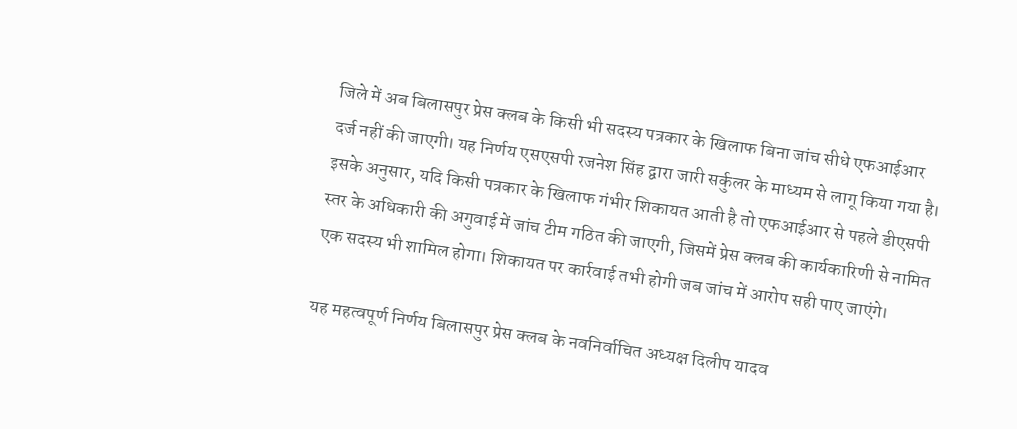जिले में अब बिलासपुर प्रेस क्लब के किसी भी सदस्य पत्रकार के खिलाफ बिना जांच सीधे एफआईआर दर्ज नहीं की जाएगी। यह निर्णय एसएसपी रजनेश सिंह द्वारा जारी सर्कुलर के माध्यम से लागू किया गया है। इसके अनुसार, यदि किसी पत्रकार के खिलाफ गंभीर शिकायत आती है तो एफआईआर से पहले डीएसपी स्तर के अधिकारी की अगुवाई में जांच टीम गठित की जाएगी, जिसमें प्रेस क्लब की कार्यकारिणी से नामित एक सदस्य भी शामिल होगा। शिकायत पर कार्रवाई तभी होगी जब जांच में आरोप सही पाए जाएंगे।

यह महत्वपूर्ण निर्णय बिलासपुर प्रेस क्लब के नवनिर्वाचित अध्यक्ष दिलीप यादव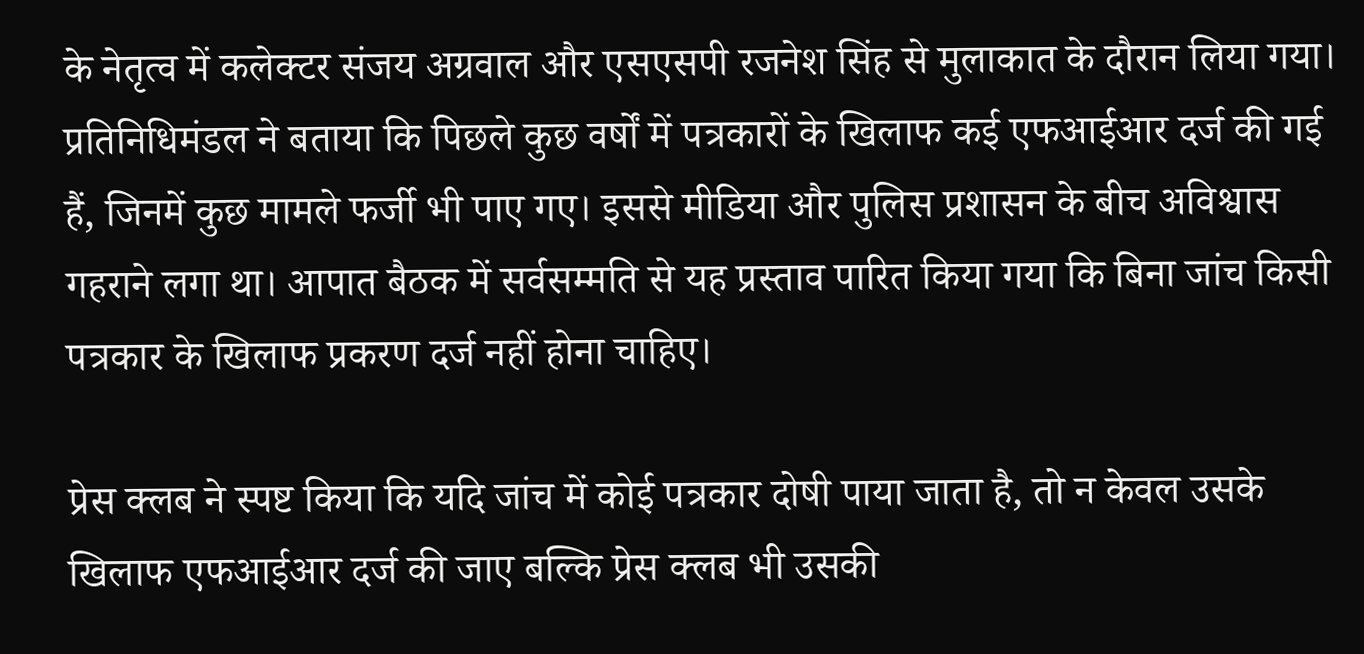के नेतृत्व में कलेक्टर संजय अग्रवाल और एसएसपी रजनेश सिंह से मुलाकात के दौरान लिया गया। प्रतिनिधिमंडल ने बताया कि पिछले कुछ वर्षों में पत्रकारों के खिलाफ कई एफआईआर दर्ज की गई हैं, जिनमें कुछ मामले फर्जी भी पाए गए। इससे मीडिया और पुलिस प्रशासन के बीच अविश्वास गहराने लगा था। आपात बैठक में सर्वसम्मति से यह प्रस्ताव पारित किया गया कि बिना जांच किसी पत्रकार के खिलाफ प्रकरण दर्ज नहीं होना चाहिए।

प्रेस क्लब ने स्पष्ट किया कि यदि जांच में कोई पत्रकार दोषी पाया जाता है, तो न केवल उसके खिलाफ एफआईआर दर्ज की जाए बल्कि प्रेस क्लब भी उसकी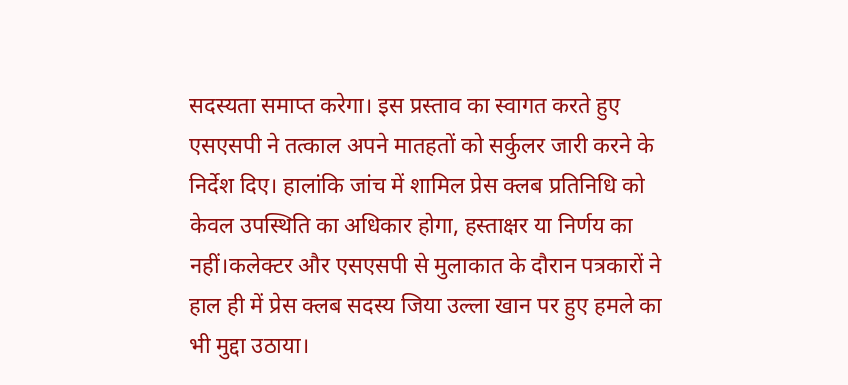सदस्यता समाप्त करेगा। इस प्रस्ताव का स्वागत करते हुए एसएसपी ने तत्काल अपने मातहतों को सर्कुलर जारी करने के निर्देश दिए। हालांकि जांच में शामिल प्रेस क्लब प्रतिनिधि को केवल उपस्थिति का अधिकार होगा, हस्ताक्षर या निर्णय का नहीं।कलेक्टर और एसएसपी से मुलाकात के दौरान पत्रकारों ने हाल ही में प्रेस क्लब सदस्य जिया उल्ला खान पर हुए हमले का भी मुद्दा उठाया।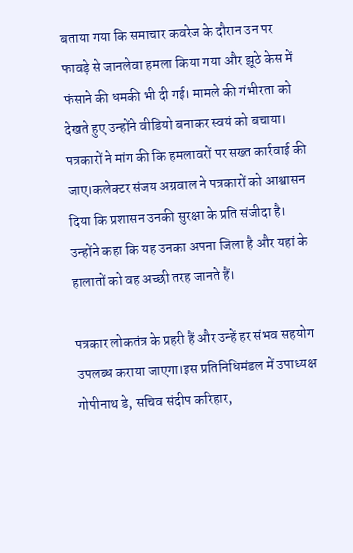बताया गया कि समाचार कवरेज के दौरान उन पर फावड़े से जानलेवा हमला किया गया और झूठे केस में फंसाने की धमकी भी दी गई। मामले की गंभीरता को देखते हुए उन्होंने वीडियो बनाकर स्वयं को बचाया। पत्रकारों ने मांग की कि हमलावरों पर सख्त कार्रवाई की जाए।कलेक्टर संजय अग्रवाल ने पत्रकारों को आश्वासन दिया कि प्रशासन उनकी सुरक्षा के प्रति संजीदा है। उन्होंने कहा कि यह उनका अपना जिला है और यहां के हालातों को वह अच्छी तरह जानते हैं।

पत्रकार लोकतंत्र के प्रहरी हैं और उन्हें हर संभव सहयोग उपलब्ध कराया जाएगा।इस प्रतिनिधिमंडल में उपाध्यक्ष गोपीनाथ डे, सचिव संदीप करिहार,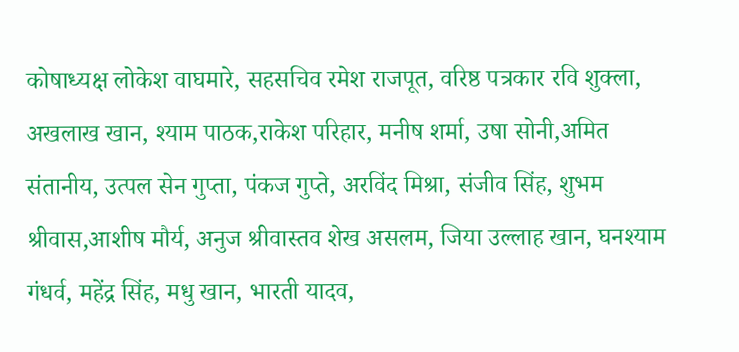कोषाध्यक्ष लोकेश वाघमारे, सहसचिव रमेश राजपूत, वरिष्ठ पत्रकार रवि शुक्ला, अखलाख खान, श्याम पाठक,राकेश परिहार, मनीष शर्मा, उषा सोनी,अमित संतानीय, उत्पल सेन गुप्ता, पंकज गुप्ते, अरविंद मिश्रा, संजीव सिंह, शुभम श्रीवास,आशीष मौर्य, अनुज श्रीवास्तव शेख असलम, जिया उल्लाह खान, घनश्याम गंधर्व, महेंद्र सिंह, मधु खान, भारती यादव,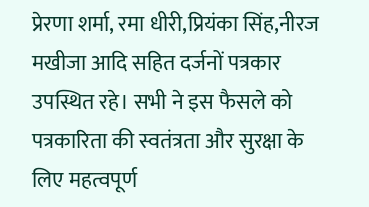प्रेरणा शर्मा, रमा धीरी,प्रियंका सिंह,नीरज मखीजा आदि सहित दर्जनों पत्रकार उपस्थित रहे। सभी ने इस फैसले को पत्रकारिता की स्वतंत्रता और सुरक्षा के लिए महत्वपूर्ण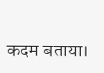कदम बताया।